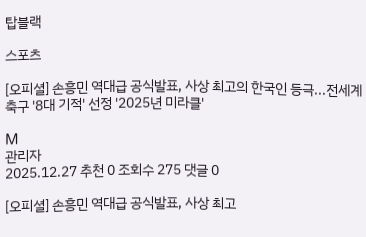탑블랙

스포츠

[오피셜] 손흥민 역대급 공식발표, 사상 최고의 한국인 등극...전세계 축구 '8대 기적' 선정 '2025년 미라클'

M
관리자
2025.12.27 추천 0 조회수 275 댓글 0

[오피셜] 손흥민 역대급 공식발표, 사상 최고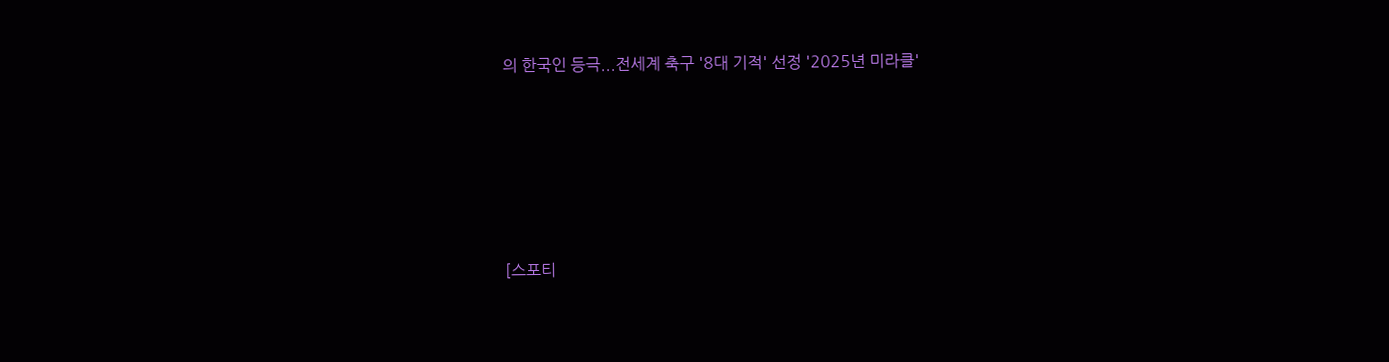의 한국인 등극...전세계 축구 '8대 기적' 선정 '2025년 미라클'









[스포티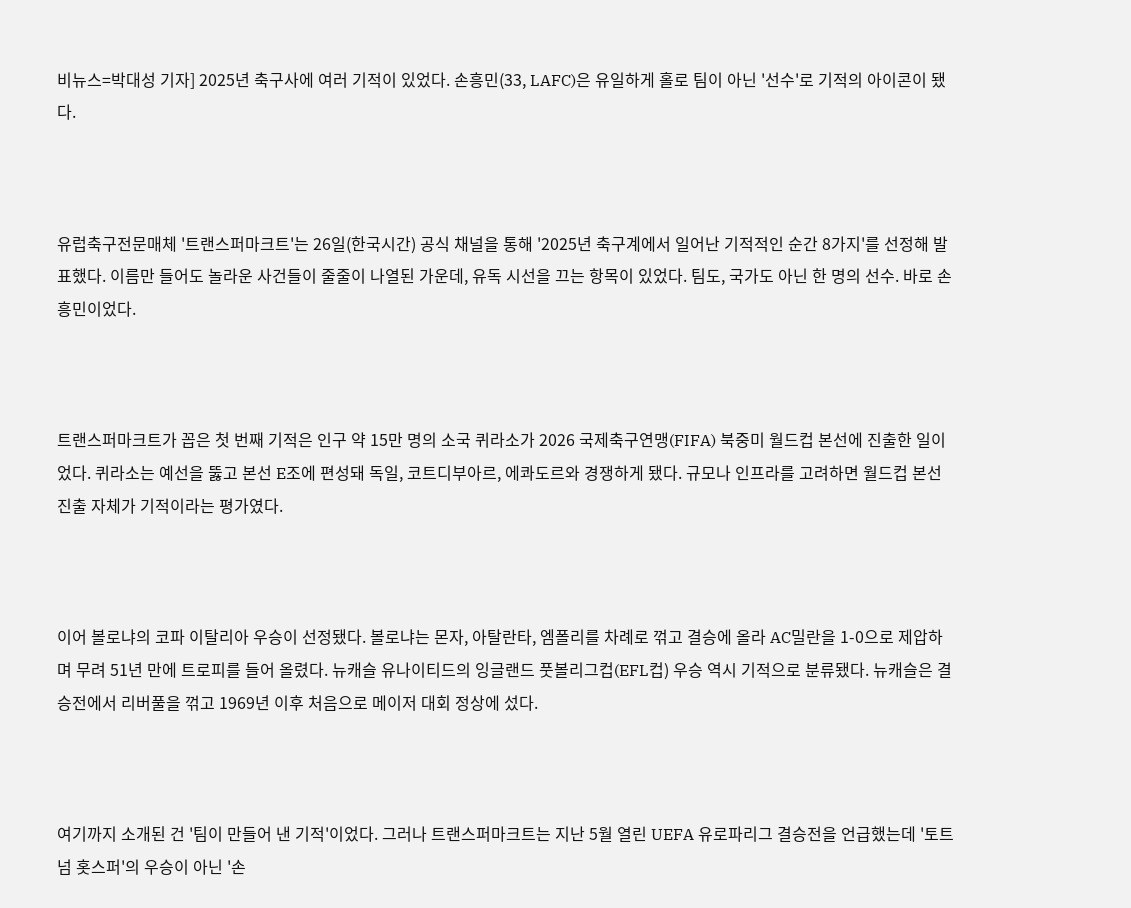비뉴스=박대성 기자] 2025년 축구사에 여러 기적이 있었다. 손흥민(33, LAFC)은 유일하게 홀로 팀이 아닌 '선수'로 기적의 아이콘이 됐다.



유럽축구전문매체 '트랜스퍼마크트'는 26일(한국시간) 공식 채널을 통해 '2025년 축구계에서 일어난 기적적인 순간 8가지'를 선정해 발표했다. 이름만 들어도 놀라운 사건들이 줄줄이 나열된 가운데, 유독 시선을 끄는 항목이 있었다. 팀도, 국가도 아닌 한 명의 선수. 바로 손흥민이었다.



트랜스퍼마크트가 꼽은 첫 번째 기적은 인구 약 15만 명의 소국 퀴라소가 2026 국제축구연맹(FIFA) 북중미 월드컵 본선에 진출한 일이었다. 퀴라소는 예선을 뚫고 본선 E조에 편성돼 독일, 코트디부아르, 에콰도르와 경쟁하게 됐다. 규모나 인프라를 고려하면 월드컵 본선 진출 자체가 기적이라는 평가였다.



이어 볼로냐의 코파 이탈리아 우승이 선정됐다. 볼로냐는 몬자, 아탈란타, 엠폴리를 차례로 꺾고 결승에 올라 AC밀란을 1-0으로 제압하며 무려 51년 만에 트로피를 들어 올렸다. 뉴캐슬 유나이티드의 잉글랜드 풋볼리그컵(EFL컵) 우승 역시 기적으로 분류됐다. 뉴캐슬은 결승전에서 리버풀을 꺾고 1969년 이후 처음으로 메이저 대회 정상에 섰다.



여기까지 소개된 건 '팀이 만들어 낸 기적'이었다. 그러나 트랜스퍼마크트는 지난 5월 열린 UEFA 유로파리그 결승전을 언급했는데 '토트넘 홋스퍼'의 우승이 아닌 '손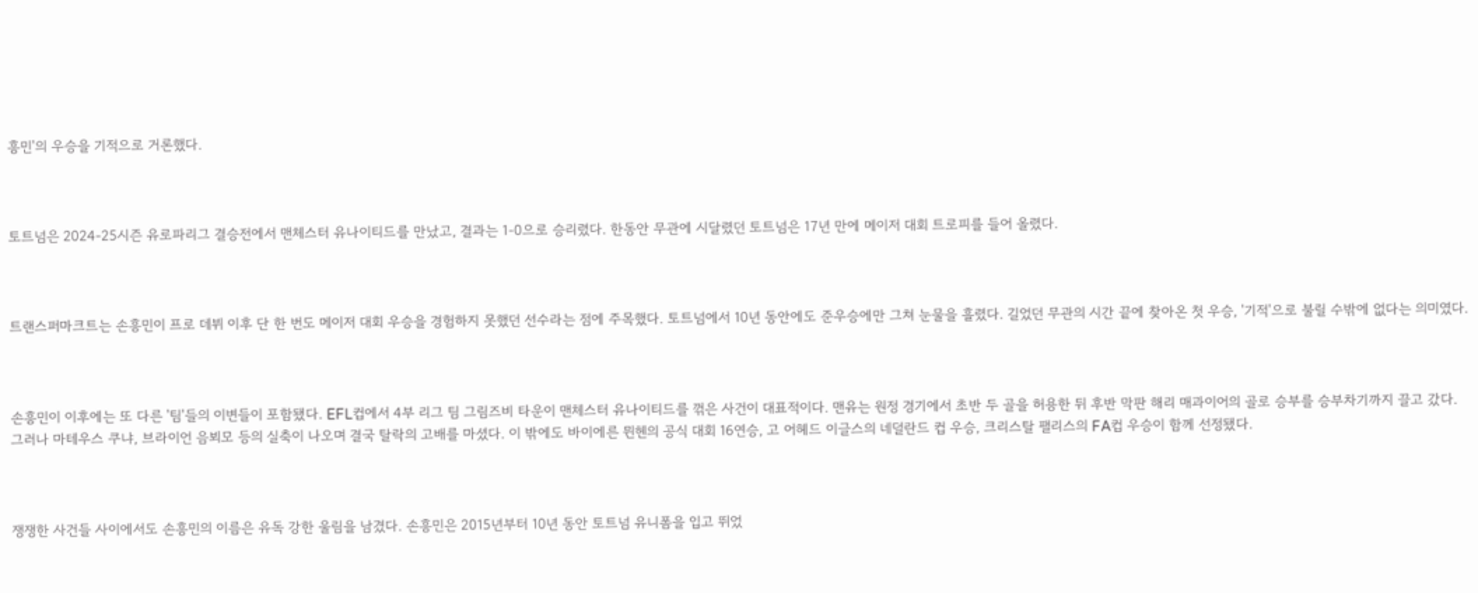흥민'의 우승을 기적으로 거론했다.



토트넘은 2024-25시즌 유로파리그 결승전에서 맨체스터 유나이티드를 만났고, 결과는 1-0으로 승리렸다. 한동안 무관에 시달렸던 토트넘은 17년 만에 메이저 대회 트로피를 들어 올렸다.



트랜스퍼마크트는 손흥민이 프로 데뷔 이후 단 한 번도 메이저 대회 우승을 경험하지 못했던 선수라는 점에 주목했다. 토트넘에서 10년 동안에도 준우승에만 그쳐 눈물을 흘렸다. 길었던 무관의 시간 끝에 찾아온 첫 우승, '기적'으로 불릴 수밖에 없다는 의미였다.



손흥민이 이후에는 또 다른 '팀'들의 이변들이 포함됐다. EFL컵에서 4부 리그 팀 그림즈비 타운이 맨체스터 유나이티드를 꺾은 사건이 대표적이다. 맨유는 원정 경기에서 초반 두 골을 허용한 뒤 후반 막판 해리 매과이어의 골로 승부를 승부차기까지 끌고 갔다. 그러나 마테우스 쿠냐, 브라이언 음뵈모 등의 실축이 나오며 결국 탈락의 고배를 마셨다. 이 밖에도 바이에른 뮌헨의 공식 대회 16연승, 고 어헤드 이글스의 네덜란드 컵 우승, 크리스탈 팰리스의 FA컵 우승이 함께 선정됐다.



쟁쟁한 사건들 사이에서도 손흥민의 이름은 유독 강한 울림을 남겼다. 손흥민은 2015년부터 10년 동안 토트넘 유니폼을 입고 뛰었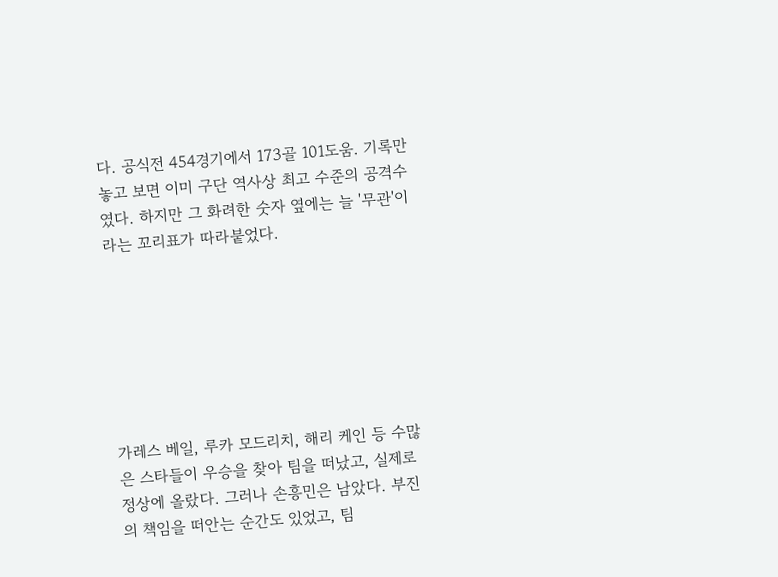다. 공식전 454경기에서 173골 101도움. 기록만 놓고 보면 이미 구단 역사상 최고 수준의 공격수였다. 하지만 그 화려한 숫자 옆에는 늘 '무관'이라는 꼬리표가 따라붙었다.







가레스 베일, 루카 모드리치, 해리 케인 등 수많은 스타들이 우승을 찾아 팀을 떠났고, 실제로 정상에 올랐다. 그러나 손흥민은 남았다. 부진의 책임을 떠안는 순간도 있었고, 팀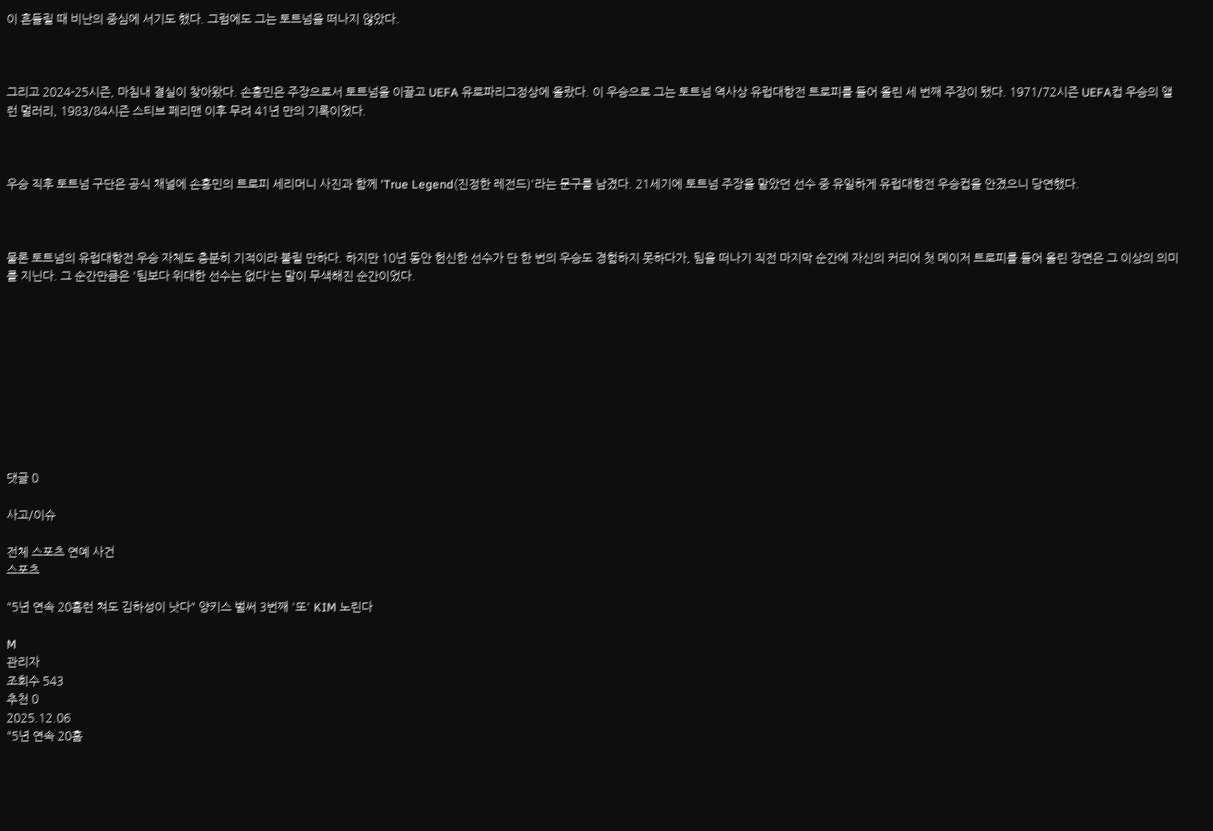이 흔들릴 때 비난의 중심에 서기도 했다. 그럼에도 그는 토트넘을 떠나지 않았다.



그리고 2024-25시즌, 마침내 결실이 찾아왔다. 손흥민은 주장으로서 토트넘을 이끌고 UEFA 유로파리그정상에 올랐다. 이 우승으로 그는 토트넘 역사상 유럽대항전 트로피를 들어 올린 세 번째 주장이 됐다. 1971/72시즌 UEFA컵 우승의 앨런 멀러리, 1983/84시즌 스티브 페리맨 이후 무려 41년 만의 기록이었다.



우승 직후 토트넘 구단은 공식 채널에 손흥민의 트로피 세리머니 사진과 함께 'True Legend(진정한 레전드)'라는 문구를 남겼다. 21세기에 토트넘 주장을 맡았던 선수 중 유일하게 유럽대항전 우승컵을 안겼으니 당연했다.



물론 토트넘의 유럽대항전 우승 자체도 충분히 기적이라 불릴 만하다. 하지만 10년 동안 헌신한 선수가 단 한 번의 우승도 경험하지 못하다가, 팀을 떠나기 직전 마지막 순간에 자신의 커리어 첫 메이저 트로피를 들어 올린 장면은 그 이상의 의미를 지닌다. 그 순간만큼은 '팀보다 위대한 선수는 없다'는 말이 무색해진 순간이었다.










댓글 0

사고/이슈

전체 스포츠 연예 사건
스포츠

"5년 연속 20홈런 쳐도 김하성이 낫다" 양키스 벌써 3번째 '또' KIM 노린다

M
관리자
조회수 543
추천 0
2025.12.06
"5년 연속 20홈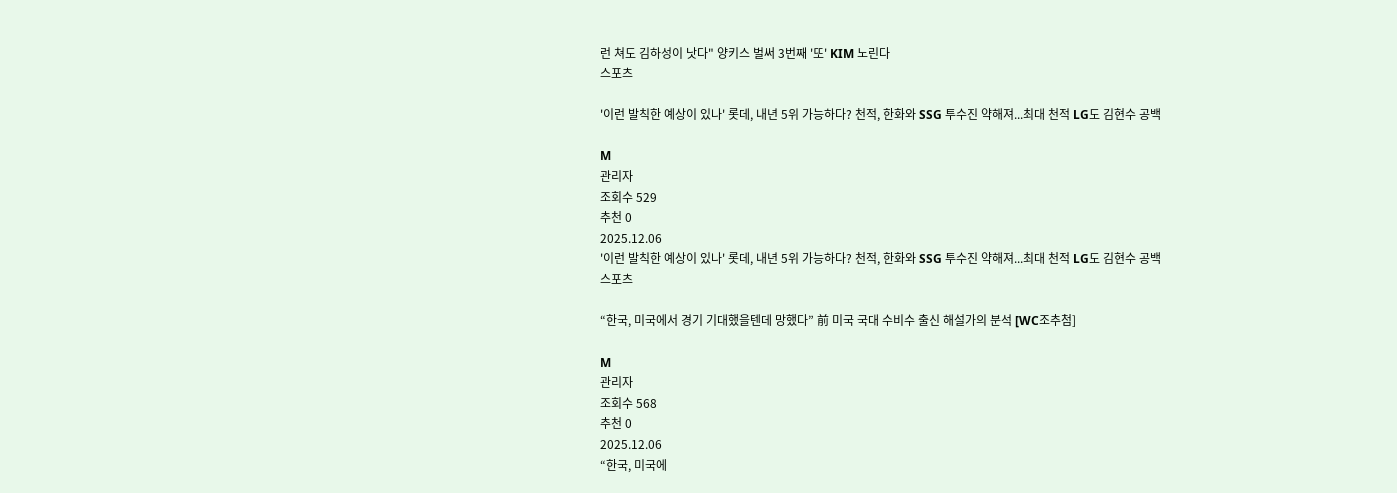런 쳐도 김하성이 낫다" 양키스 벌써 3번째 '또' KIM 노린다
스포츠

'이런 발칙한 예상이 있나' 롯데, 내년 5위 가능하다? 천적, 한화와 SSG 투수진 약해져...최대 천적 LG도 김현수 공백

M
관리자
조회수 529
추천 0
2025.12.06
'이런 발칙한 예상이 있나' 롯데, 내년 5위 가능하다? 천적, 한화와 SSG 투수진 약해져...최대 천적 LG도 김현수 공백
스포츠

“한국, 미국에서 경기 기대했을텐데 망했다” 前 미국 국대 수비수 출신 해설가의 분석 [WC조추첨]

M
관리자
조회수 568
추천 0
2025.12.06
“한국, 미국에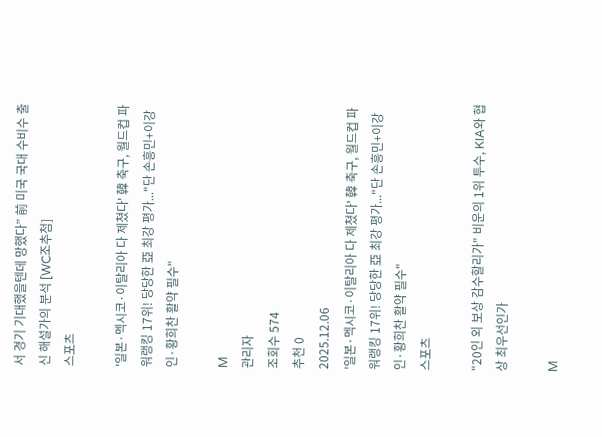서 경기 기대했을텐데 망했다” 前 미국 국대 수비수 출신 해설가의 분석 [WC조추첨]
스포츠

'일본·멕시코·이탈리아 다 제쳤다' 韓 축구, 월드컵 파워랭킹 17위! 당당한 亞 최강 평가..."단 손흥민+이강인·황희찬 활약 필수"

M
관리자
조회수 574
추천 0
2025.12.06
'일본·멕시코·이탈리아 다 제쳤다' 韓 축구, 월드컵 파워랭킹 17위! 당당한 亞 최강 평가..."단 손흥민+이강인·황희찬 활약 필수"
스포츠

"20인 외 보상 감수할리가" 비운의 1위 투수, KIA와 협상 최우선인가

M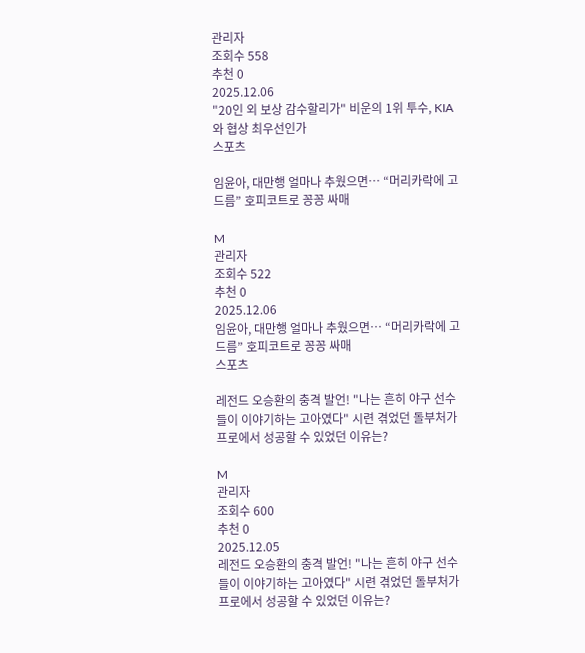관리자
조회수 558
추천 0
2025.12.06
"20인 외 보상 감수할리가" 비운의 1위 투수, KIA와 협상 최우선인가
스포츠

임윤아, 대만행 얼마나 추웠으면… “머리카락에 고드름” 호피코트로 꽁꽁 싸매

M
관리자
조회수 522
추천 0
2025.12.06
임윤아, 대만행 얼마나 추웠으면… “머리카락에 고드름” 호피코트로 꽁꽁 싸매
스포츠

레전드 오승환의 충격 발언! "나는 흔히 야구 선수들이 이야기하는 고아였다" 시련 겪었던 돌부처가 프로에서 성공할 수 있었던 이유는?

M
관리자
조회수 600
추천 0
2025.12.05
레전드 오승환의 충격 발언! "나는 흔히 야구 선수들이 이야기하는 고아였다" 시련 겪었던 돌부처가 프로에서 성공할 수 있었던 이유는?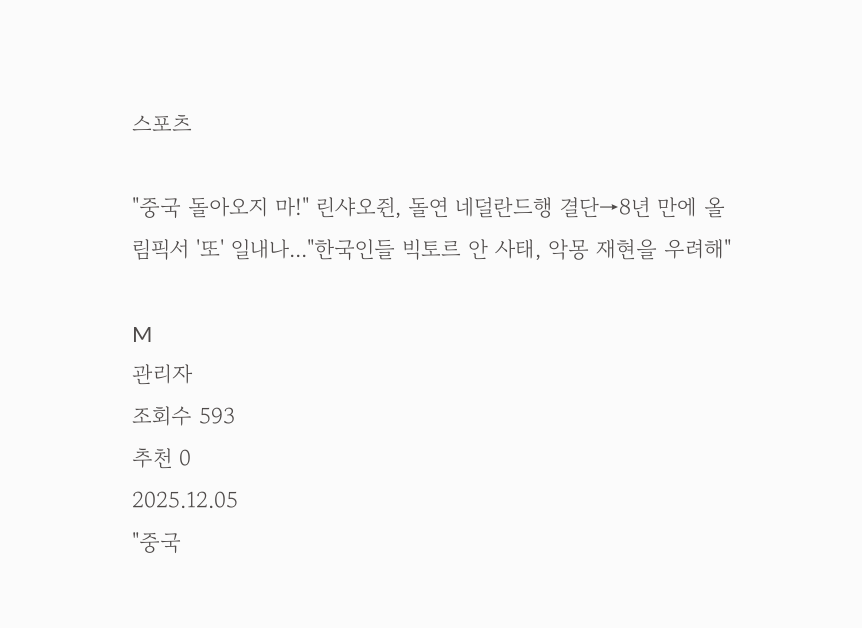스포츠

"중국 돌아오지 마!" 린샤오쥔, 돌연 네덜란드행 결단→8년 만에 올림픽서 '또' 일내나..."한국인들 빅토르 안 사태, 악몽 재현을 우려해"

M
관리자
조회수 593
추천 0
2025.12.05
"중국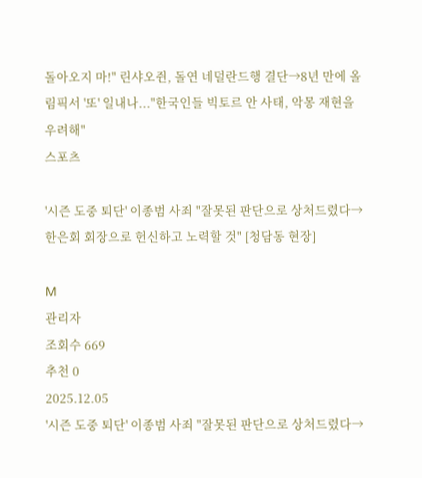돌아오지 마!" 린샤오쥔, 돌연 네덜란드행 결단→8년 만에 올림픽서 '또' 일내나..."한국인들 빅토르 안 사태, 악몽 재현을 우려해"
스포츠

'시즌 도중 퇴단' 이종범 사죄 "잘못된 판단으로 상처드렸다→한은회 회장으로 헌신하고 노력할 것" [청담동 현장]

M
관리자
조회수 669
추천 0
2025.12.05
'시즌 도중 퇴단' 이종범 사죄 "잘못된 판단으로 상처드렸다→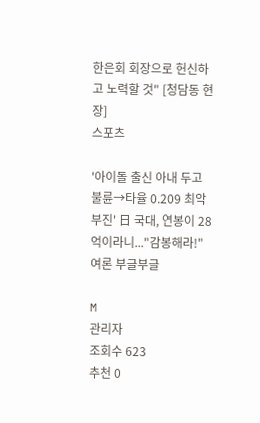한은회 회장으로 헌신하고 노력할 것" [청담동 현장]
스포츠

'아이돌 출신 아내 두고 불륜→타율 0.209 최악 부진' 日 국대, 연봉이 28억이라니..."감봉해라!" 여론 부글부글

M
관리자
조회수 623
추천 0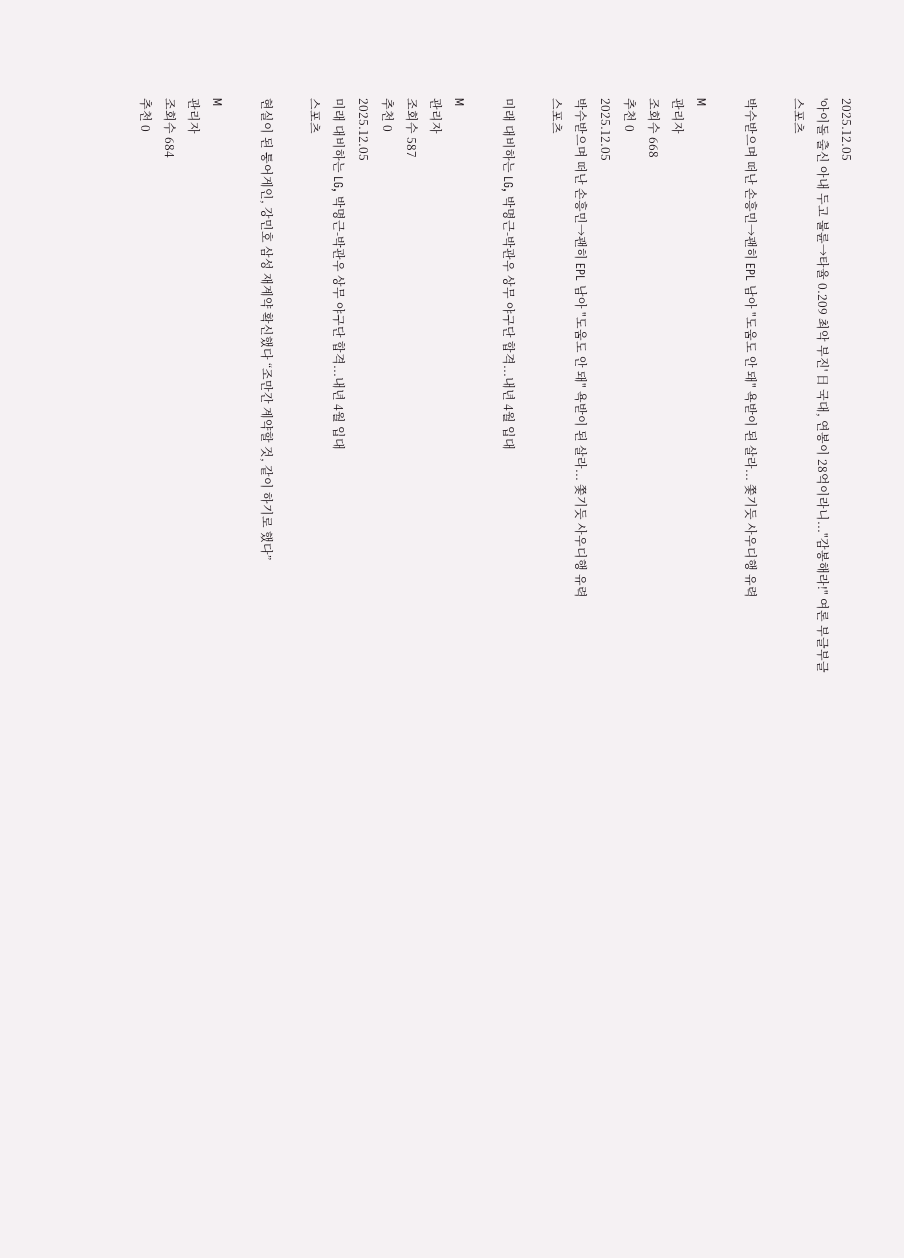2025.12.05
'아이돌 출신 아내 두고 불륜→타율 0.209 최악 부진' 日 국대, 연봉이 28억이라니..."감봉해라!" 여론 부글부글
스포츠

박수받으며 떠난 손흥민→괜히 EPL 남아 "도움도 안 돼" 욕받이 된 살라... 쫓기듯 사우디행 유력

M
관리자
조회수 668
추천 0
2025.12.05
박수받으며 떠난 손흥민→괜히 EPL 남아 "도움도 안 돼" 욕받이 된 살라... 쫓기듯 사우디행 유력
스포츠

미래 대비하는 LG, 박명근-박관우 상무 야구단 합격...내년 4월 입대

M
관리자
조회수 587
추천 0
2025.12.05
미래 대비하는 LG, 박명근-박관우 상무 야구단 합격...내년 4월 입대
스포츠

현실이 된 퉁어게인, 강민호 삼성 재계약 확신했다 “조만간 계약할 것, 같이 하기로 했다”

M
관리자
조회수 684
추천 0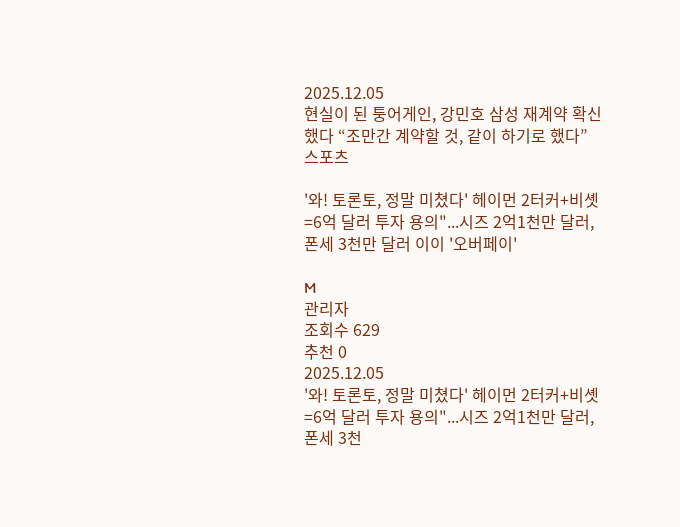2025.12.05
현실이 된 퉁어게인, 강민호 삼성 재계약 확신했다 “조만간 계약할 것, 같이 하기로 했다”
스포츠

'와! 토론토, 정말 미쳤다' 헤이먼 2터커+비솃=6억 달러 투자 용의"...시즈 2억1천만 달러, 폰세 3천만 달러 이이 '오버페이'

M
관리자
조회수 629
추천 0
2025.12.05
'와! 토론토, 정말 미쳤다' 헤이먼 2터커+비솃=6억 달러 투자 용의"...시즈 2억1천만 달러, 폰세 3천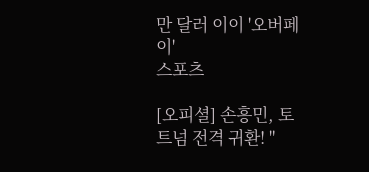만 달러 이이 '오버페이'
스포츠

[오피셜] 손흥민, 토트넘 전격 귀환! "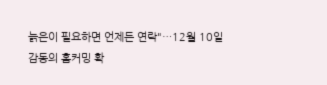늙은이 필요하면 언제든 연락"…12월 10일 감동의 홈커밍 확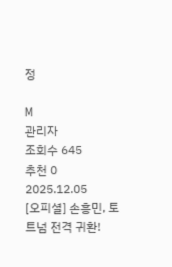정

M
관리자
조회수 645
추천 0
2025.12.05
[오피셜] 손흥민, 토트넘 전격 귀환!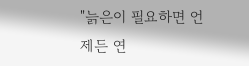"늙은이 필요하면 언제든 연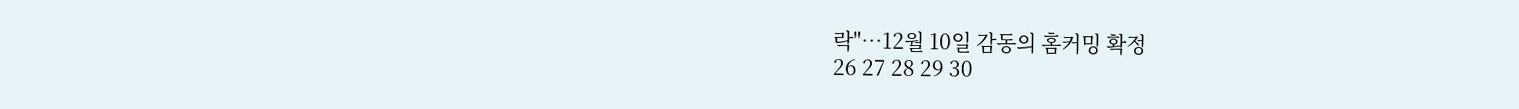락"…12월 10일 감동의 홈커밍 확정
26 27 28 29 30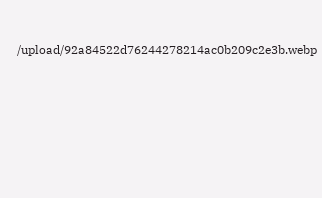/upload/92a84522d76244278214ac0b209c2e3b.webp